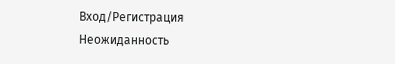Вход/Регистрация
Неожиданность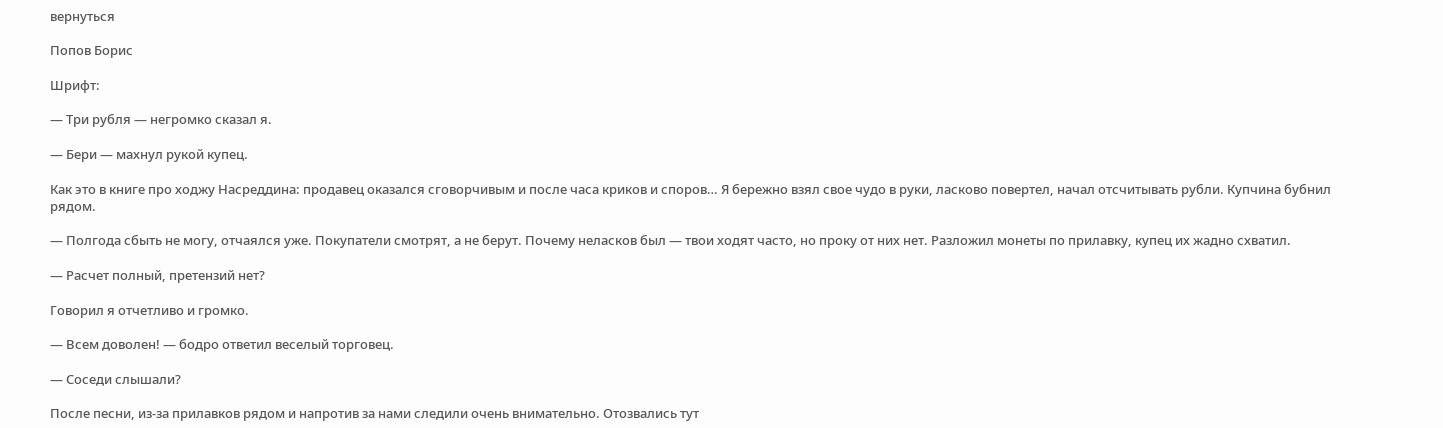вернуться

Попов Борис

Шрифт:

— Три рубля — негромко сказал я.

— Бери — махнул рукой купец.

Как это в книге про ходжу Насреддина: продавец оказался сговорчивым и после часа криков и споров… Я бережно взял свое чудо в руки, ласково повертел, начал отсчитывать рубли. Купчина бубнил рядом.

— Полгода сбыть не могу, отчаялся уже. Покупатели смотрят, а не берут. Почему неласков был — твои ходят часто, но проку от них нет. Разложил монеты по прилавку, купец их жадно схватил.

— Расчет полный, претензий нет?

Говорил я отчетливо и громко.

— Всем доволен! — бодро ответил веселый торговец.

— Соседи слышали?

После песни, из-за прилавков рядом и напротив за нами следили очень внимательно. Отозвались тут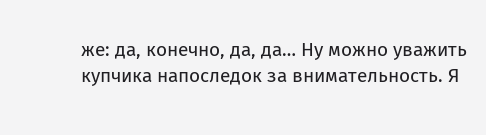же: да, конечно, да, да… Ну можно уважить купчика напоследок за внимательность. Я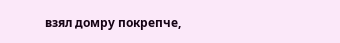взял домру покрепче,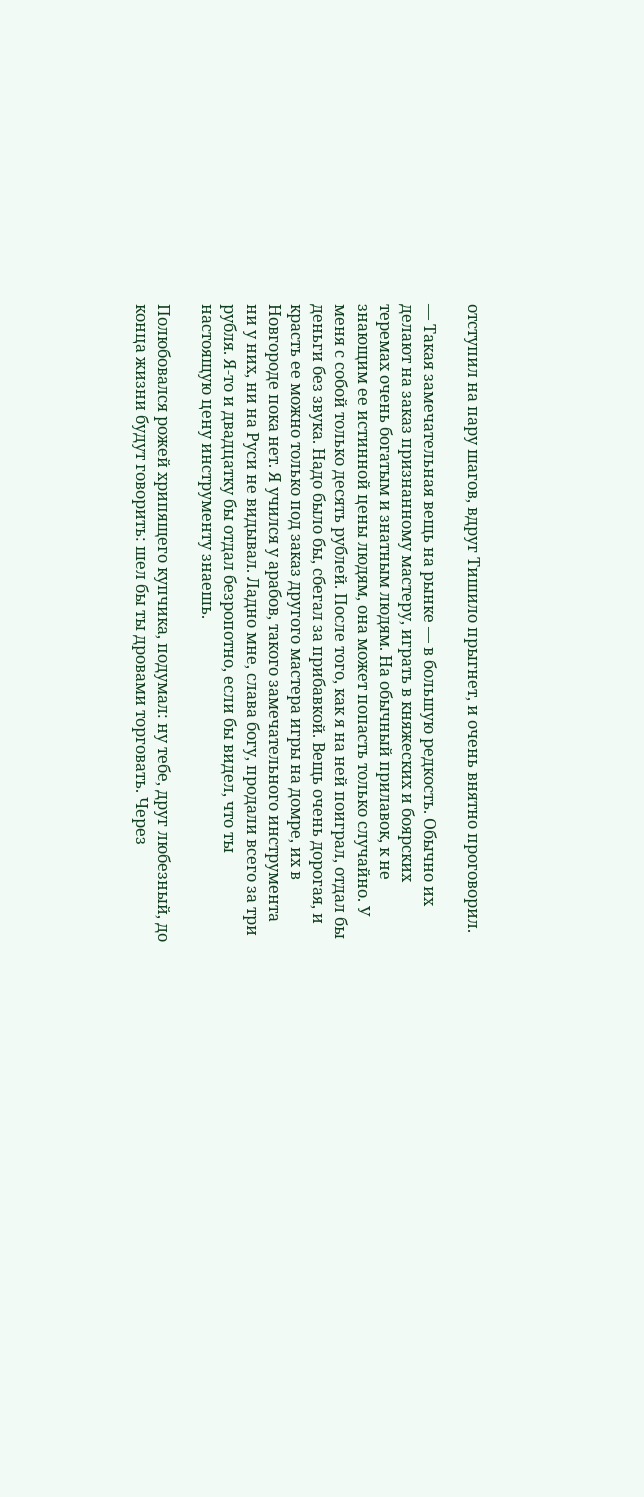отступил на пару шагов, вдруг Тишило прыгнет, и очень внятно проговорил.

— Такая замечательная вещь на рынке — в большую редкость. Обычно их делают на заказ признанному мастеру, играть в княжеских и боярских теремах очень богатым и знатным людям. На обычный прилавок, к не знающим ее истинной цены людям, она может попасть только случайно. У меня с собой только десять рублей. После того, как я на ней поиграл, отдал бы деньги без звука. Надо было бы, сбегал за прибавкой. Вещь очень дорогая, и красть ее можно только под заказ другого мастера игры на домре, их в Новгороде пока нет. Я учился у арабов, такого замечательного инструмента ни у них, ни на Руси не видывал. Ладно мне, слава богу, продали всего за три рубля. Я-то и двадцатку бы отдал безропотно, если бы видел, что ты настоящую цену инструменту знаешь.

Полюбовался рожей хрипящего купчика, подумал: ну тебе, друг любезный, до конца жизни будут говорить: шел бы ты дровами торговать. Через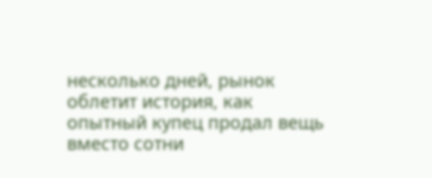несколько дней, рынок облетит история, как опытный купец продал вещь вместо сотни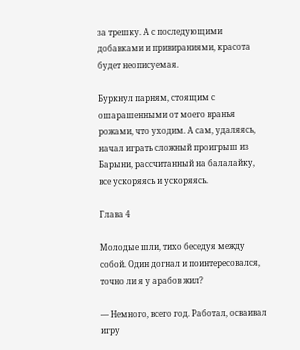за трешку. А с последующими добавками и привираниями, красота будет неописуемая.

Буркнул парням, стоящим с ошарашенными от моего вранья рожами, что уходим. А сам, удаляясь, начал играть сложный проигрыш из Барыни, рассчитанный на балалайку, все ускоряясь и ускоряясь.

Глава 4

Молодые шли, тихо беседуя между собой. Один догнал и поинтересовался, точно ли я у арабов жил?

— Немного, всего год. Работал, осваивал игру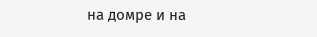на домре и на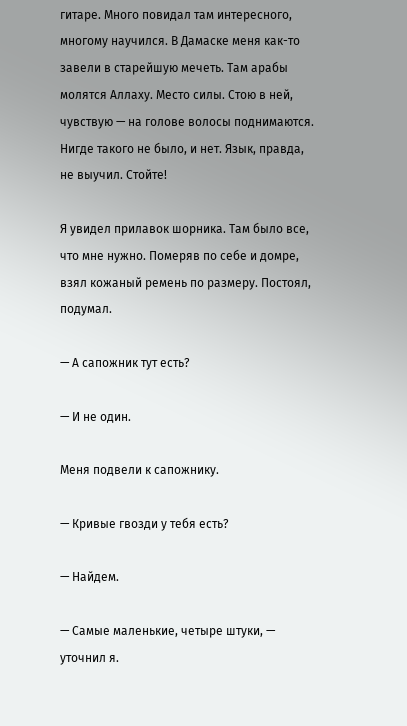гитаре. Много повидал там интересного, многому научился. В Дамаске меня как-то завели в старейшую мечеть. Там арабы молятся Аллаху. Место силы. Стою в ней, чувствую — на голове волосы поднимаются. Нигде такого не было, и нет. Язык, правда, не выучил. Стойте!

Я увидел прилавок шорника. Там было все, что мне нужно. Померяв по себе и домре, взял кожаный ремень по размеру. Постоял, подумал.

— А сапожник тут есть?

— И не один.

Меня подвели к сапожнику.

— Кривые гвозди у тебя есть?

— Найдем.

— Самые маленькие, четыре штуки, — уточнил я.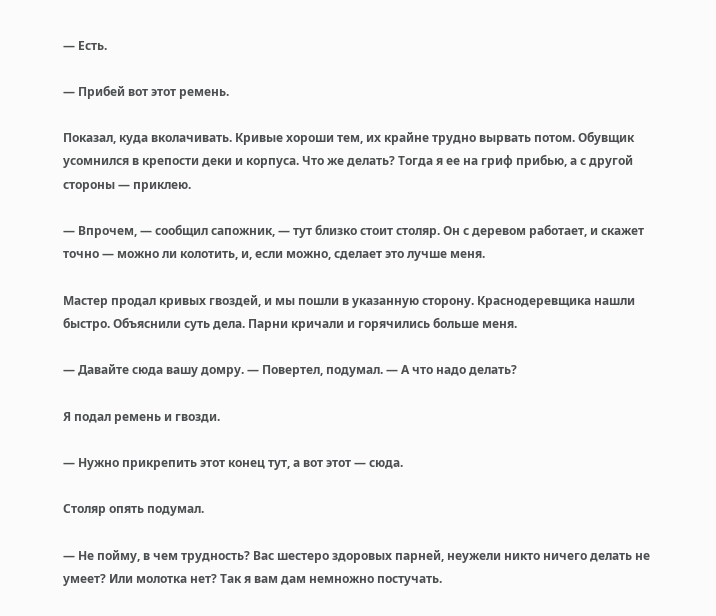— Есть.

— Прибей вот этот ремень.

Показал, куда вколачивать. Кривые хороши тем, их крайне трудно вырвать потом. Обувщик усомнился в крепости деки и корпуса. Что же делать? Тогда я ее на гриф прибью, а с другой стороны — приклею.

— Впрочем, — сообщил сапожник, — тут близко стоит столяр. Он с деревом работает, и скажет точно — можно ли колотить, и, если можно, сделает это лучше меня.

Мастер продал кривых гвоздей, и мы пошли в указанную сторону. Краснодеревщика нашли быстро. Объяснили суть дела. Парни кричали и горячились больше меня.

— Давайте сюда вашу домру. — Повертел, подумал. — А что надо делать?

Я подал ремень и гвозди.

— Нужно прикрепить этот конец тут, а вот этот — сюда.

Столяр опять подумал.

— Не пойму, в чем трудность? Вас шестеро здоровых парней, неужели никто ничего делать не умеет? Или молотка нет? Так я вам дам немножно постучать.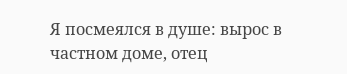Я посмеялся в душе: вырос в частном доме, отец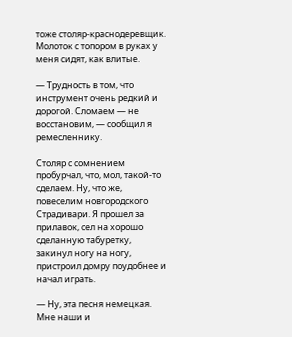тоже столяр-краснодеревщик. Молоток с топором в руках у меня сидят, как влитые.

— Трудность в том, что инструмент очень редкий и дорогой. Сломаем — не восстановим, — сообщил я ремесленнику.

Столяр с сомнением пробурчал, что, мол, такой-то сделаем. Ну, что же, повеселим новгородского Страдивари. Я прошел за прилавок, сел на хорошо сделанную табуретку, закинул ногу на ногу, пристроил домру поудобнее и начал играть.

— Ну, эта песня немецкая. Мне наши и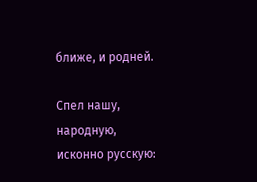ближе, и родней.

Спел нашу, народную, исконно русскую: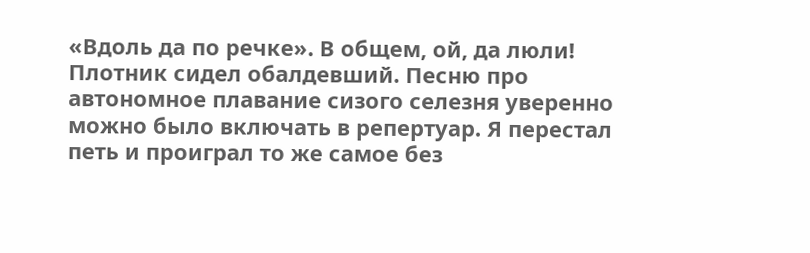«Вдоль да по речке». В общем, ой, да люли! Плотник сидел обалдевший. Песню про автономное плавание сизого селезня уверенно можно было включать в репертуар. Я перестал петь и проиграл то же самое без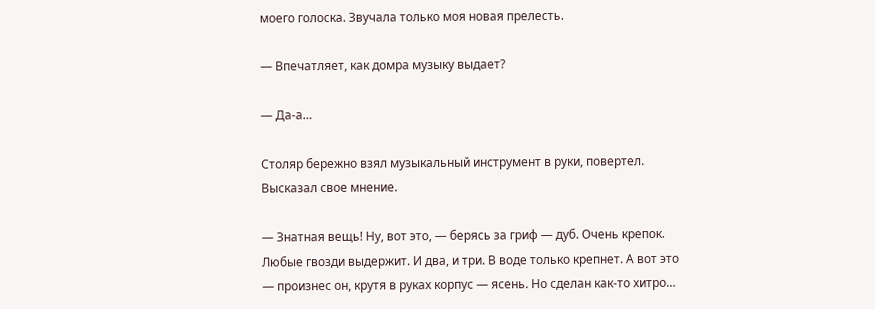моего голоска. Звучала только моя новая прелесть.

— Впечатляет, как домра музыку выдает?

— Да-а…

Столяр бережно взял музыкальный инструмент в руки, повертел. Высказал свое мнение.

— Знатная вещь! Ну, вот это, — берясь за гриф — дуб. Очень крепок. Любые гвозди выдержит. И два, и три. В воде только крепнет. А вот это — произнес он, крутя в руках корпус — ясень. Но сделан как-то хитро…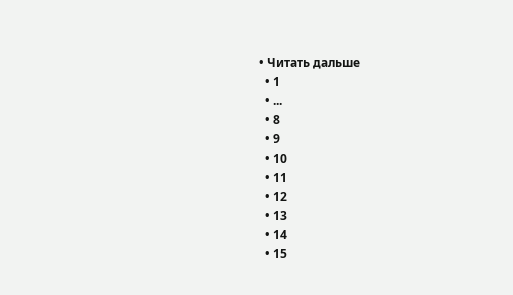• Читать дальше
  • 1
  • ...
  • 8
  • 9
  • 10
  • 11
  • 12
  • 13
  • 14
  • 15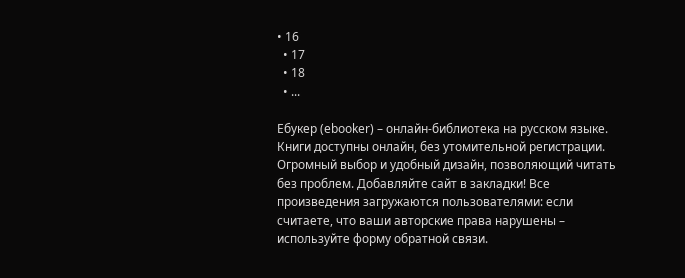• 16
  • 17
  • 18
  • ...

Ебукер (ebooker) – онлайн-библиотека на русском языке. Книги доступны онлайн, без утомительной регистрации. Огромный выбор и удобный дизайн, позволяющий читать без проблем. Добавляйте сайт в закладки! Все произведения загружаются пользователями: если считаете, что ваши авторские права нарушены – используйте форму обратной связи.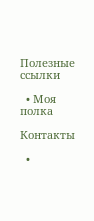Полезные ссылки

  • Моя полка

Контакты

  •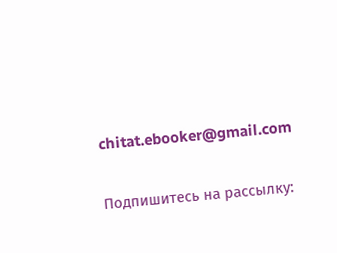chitat.ebooker@gmail.com

Подпишитесь на рассылку: